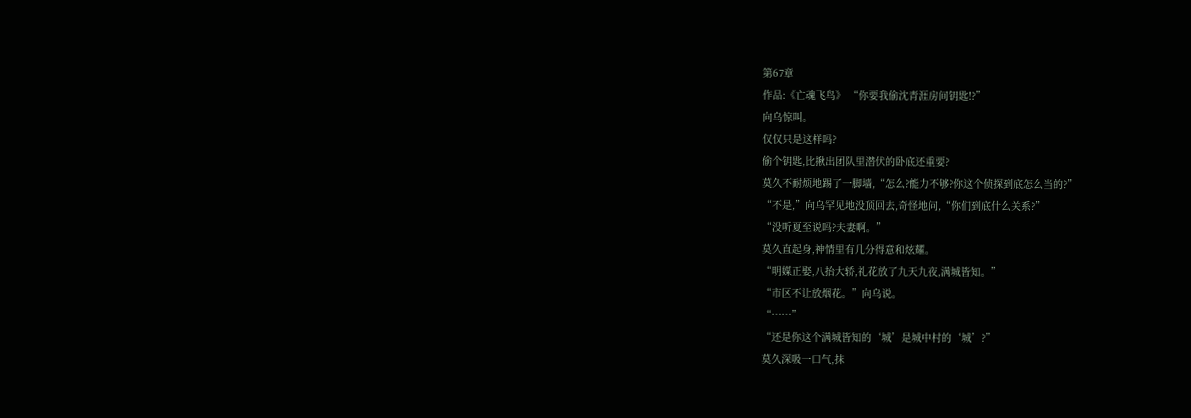第67章
作品:《亡魂飞鸟》 “你要我偷沈青涯房间钥匙!?”
向乌惊叫。
仅仅只是这样吗?
偷个钥匙,比揪出团队里潜伏的卧底还重要?
莫久不耐烦地踢了一脚墙,“怎么?能力不够?你这个侦探到底怎么当的?”
“不是,”向乌罕见地没顶回去,奇怪地问,“你们到底什么关系?”
“没听夏至说吗?夫妻啊。”
莫久直起身,神情里有几分得意和炫耀。
“明媒正娶,八抬大轿,礼花放了九天九夜,满城皆知。”
“市区不让放烟花。”向乌说。
“……”
“还是你这个满城皆知的‘城’是城中村的‘城’?”
莫久深吸一口气,抹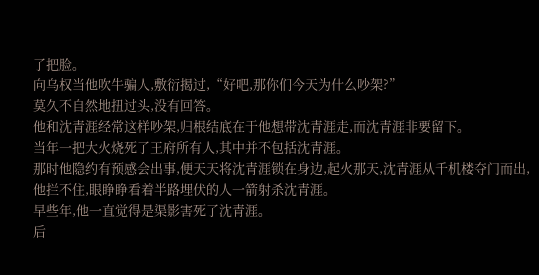了把脸。
向乌权当他吹牛骗人,敷衍揭过,“好吧,那你们今天为什么吵架?”
莫久不自然地扭过头,没有回答。
他和沈青涯经常这样吵架,归根结底在于他想带沈青涯走,而沈青涯非要留下。
当年一把大火烧死了王府所有人,其中并不包括沈青涯。
那时他隐约有预感会出事,便天天将沈青涯锁在身边,起火那天,沈青涯从千机楼夺门而出,他拦不住,眼睁睁看着半路埋伏的人一箭射杀沈青涯。
早些年,他一直觉得是渠影害死了沈青涯。
后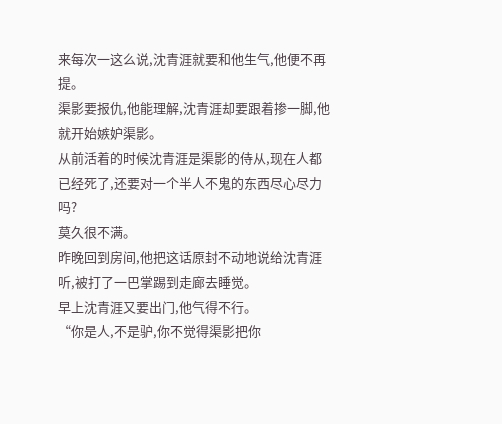来每次一这么说,沈青涯就要和他生气,他便不再提。
渠影要报仇,他能理解,沈青涯却要跟着掺一脚,他就开始嫉妒渠影。
从前活着的时候沈青涯是渠影的侍从,现在人都已经死了,还要对一个半人不鬼的东西尽心尽力吗?
莫久很不满。
昨晚回到房间,他把这话原封不动地说给沈青涯听,被打了一巴掌踢到走廊去睡觉。
早上沈青涯又要出门,他气得不行。
“你是人,不是驴,你不觉得渠影把你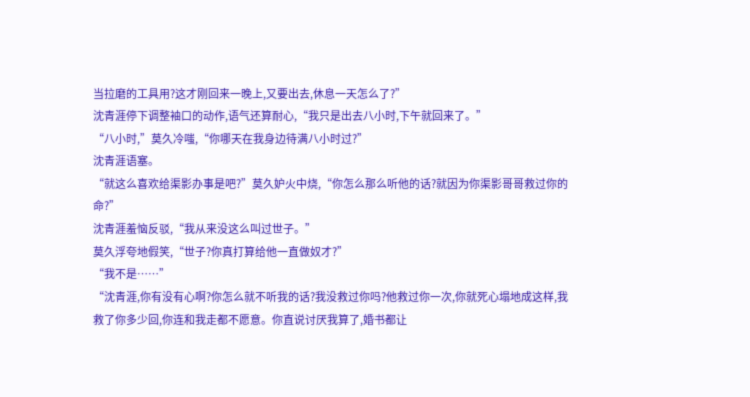当拉磨的工具用?这才刚回来一晚上,又要出去,休息一天怎么了?”
沈青涯停下调整袖口的动作,语气还算耐心,“我只是出去八小时,下午就回来了。”
“八小时,”莫久冷嗤,“你哪天在我身边待满八小时过?”
沈青涯语塞。
“就这么喜欢给渠影办事是吧?”莫久妒火中烧,“你怎么那么听他的话?就因为你渠影哥哥救过你的命?”
沈青涯羞恼反驳,“我从来没这么叫过世子。”
莫久浮夸地假笑,“世子?你真打算给他一直做奴才?”
“我不是……”
“沈青涯,你有没有心啊?你怎么就不听我的话?我没救过你吗?他救过你一次,你就死心塌地成这样,我救了你多少回,你连和我走都不愿意。你直说讨厌我算了,婚书都让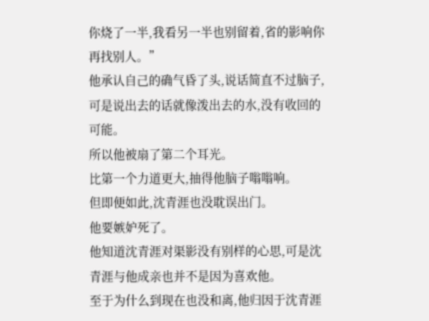你烧了一半,我看另一半也别留着,省的影响你再找别人。”
他承认自己的确气昏了头,说话简直不过脑子,可是说出去的话就像泼出去的水,没有收回的可能。
所以他被扇了第二个耳光。
比第一个力道更大,抽得他脑子嗡嗡响。
但即便如此,沈青涯也没耽误出门。
他要嫉妒死了。
他知道沈青涯对渠影没有别样的心思,可是沈青涯与他成亲也并不是因为喜欢他。
至于为什么到现在也没和离,他归因于沈青涯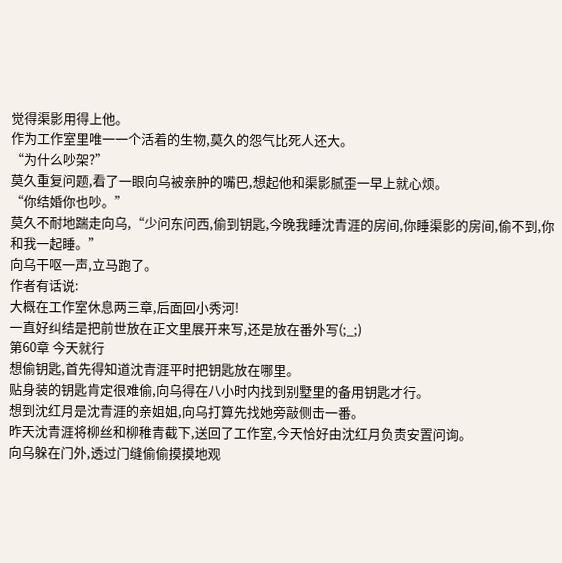觉得渠影用得上他。
作为工作室里唯一一个活着的生物,莫久的怨气比死人还大。
“为什么吵架?”
莫久重复问题,看了一眼向乌被亲肿的嘴巴,想起他和渠影腻歪一早上就心烦。
“你结婚你也吵。”
莫久不耐地踹走向乌,“少问东问西,偷到钥匙,今晚我睡沈青涯的房间,你睡渠影的房间,偷不到,你和我一起睡。”
向乌干呕一声,立马跑了。
作者有话说:
大概在工作室休息两三章,后面回小秀河!
一直好纠结是把前世放在正文里展开来写,还是放在番外写(;_;)
第60章 今天就行
想偷钥匙,首先得知道沈青涯平时把钥匙放在哪里。
贴身装的钥匙肯定很难偷,向乌得在八小时内找到别墅里的备用钥匙才行。
想到沈红月是沈青涯的亲姐姐,向乌打算先找她旁敲侧击一番。
昨天沈青涯将柳丝和柳稚青截下,送回了工作室,今天恰好由沈红月负责安置问询。
向乌躲在门外,透过门缝偷偷摸摸地观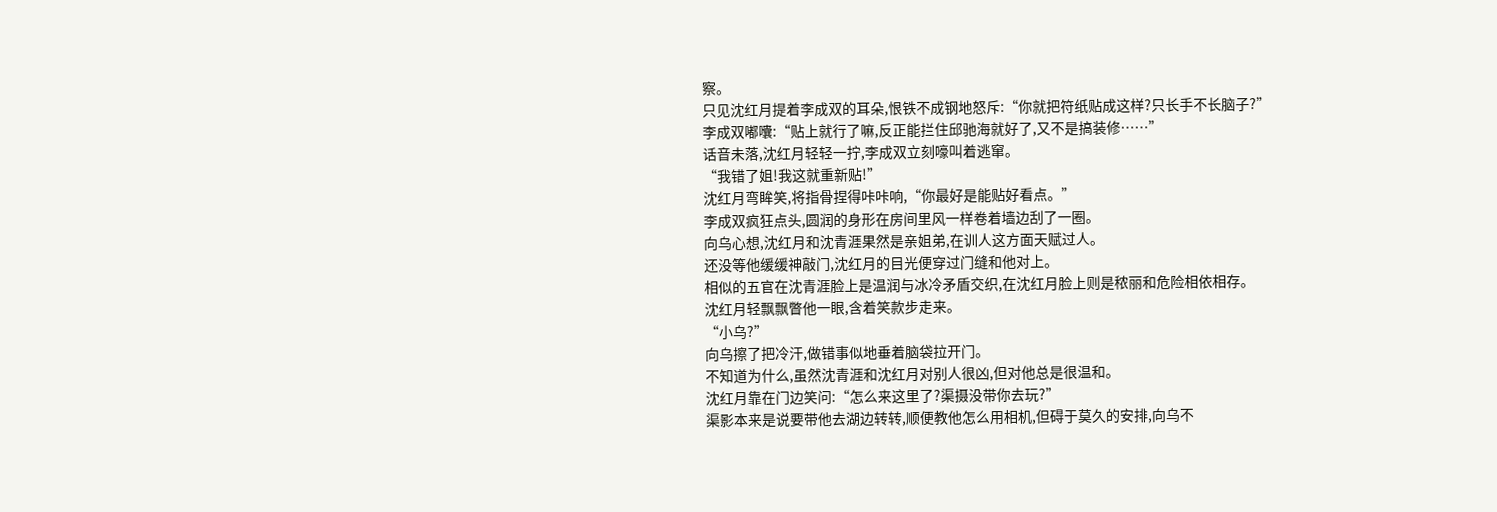察。
只见沈红月提着李成双的耳朵,恨铁不成钢地怒斥:“你就把符纸贴成这样?只长手不长脑子?”
李成双嘟囔:“贴上就行了嘛,反正能拦住邱驰海就好了,又不是搞装修……”
话音未落,沈红月轻轻一拧,李成双立刻嚎叫着逃窜。
“我错了姐!我这就重新贴!”
沈红月弯眸笑,将指骨捏得咔咔响,“你最好是能贴好看点。”
李成双疯狂点头,圆润的身形在房间里风一样卷着墙边刮了一圈。
向乌心想,沈红月和沈青涯果然是亲姐弟,在训人这方面天赋过人。
还没等他缓缓神敲门,沈红月的目光便穿过门缝和他对上。
相似的五官在沈青涯脸上是温润与冰冷矛盾交织,在沈红月脸上则是秾丽和危险相依相存。
沈红月轻飘飘瞥他一眼,含着笑款步走来。
“小乌?”
向乌擦了把冷汗,做错事似地垂着脑袋拉开门。
不知道为什么,虽然沈青涯和沈红月对别人很凶,但对他总是很温和。
沈红月靠在门边笑问:“怎么来这里了?渠摄没带你去玩?”
渠影本来是说要带他去湖边转转,顺便教他怎么用相机,但碍于莫久的安排,向乌不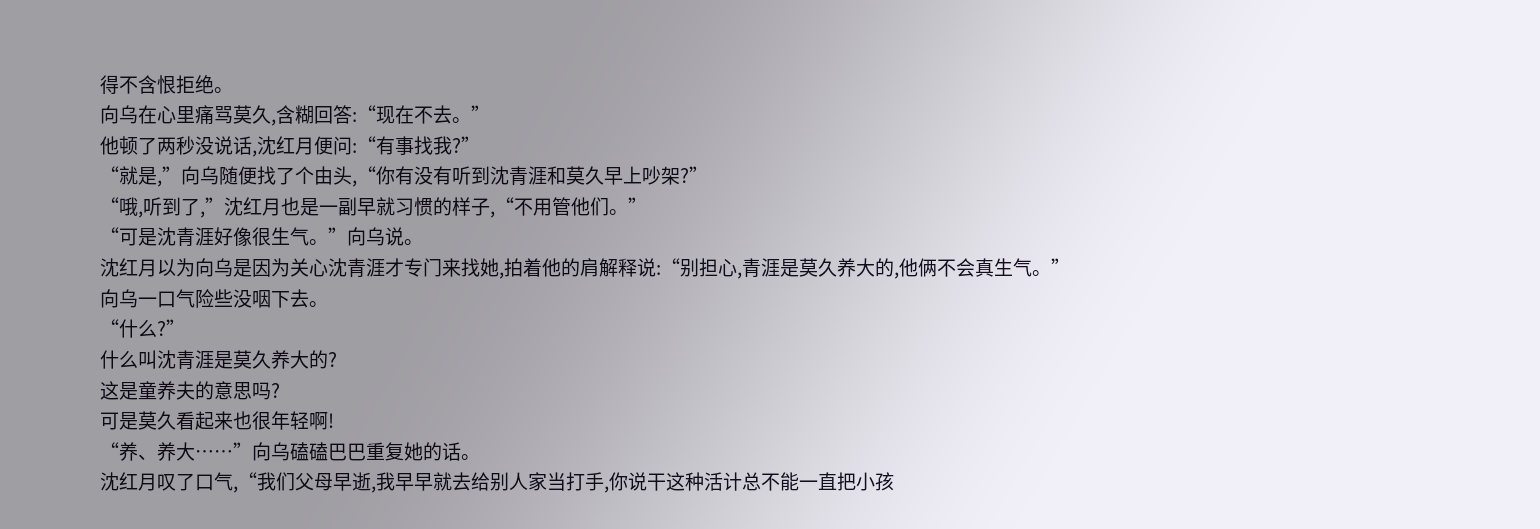得不含恨拒绝。
向乌在心里痛骂莫久,含糊回答:“现在不去。”
他顿了两秒没说话,沈红月便问:“有事找我?”
“就是,”向乌随便找了个由头,“你有没有听到沈青涯和莫久早上吵架?”
“哦,听到了,”沈红月也是一副早就习惯的样子,“不用管他们。”
“可是沈青涯好像很生气。”向乌说。
沈红月以为向乌是因为关心沈青涯才专门来找她,拍着他的肩解释说:“别担心,青涯是莫久养大的,他俩不会真生气。”
向乌一口气险些没咽下去。
“什么?”
什么叫沈青涯是莫久养大的?
这是童养夫的意思吗?
可是莫久看起来也很年轻啊!
“养、养大……”向乌磕磕巴巴重复她的话。
沈红月叹了口气,“我们父母早逝,我早早就去给别人家当打手,你说干这种活计总不能一直把小孩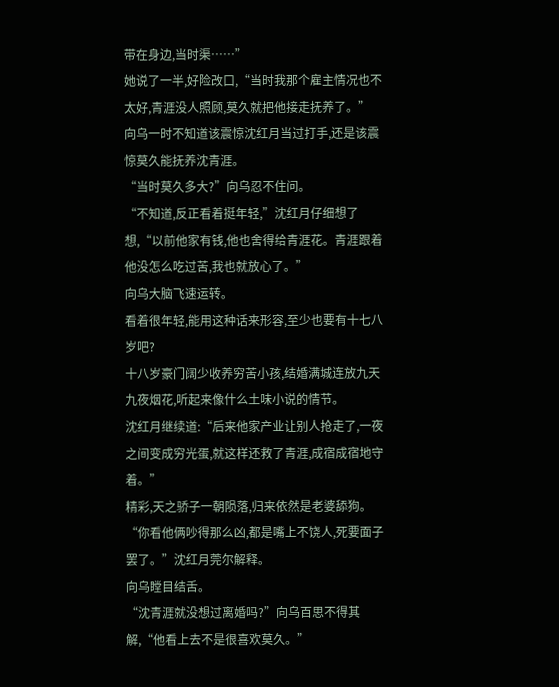带在身边,当时渠……”
她说了一半,好险改口,“当时我那个雇主情况也不太好,青涯没人照顾,莫久就把他接走抚养了。”
向乌一时不知道该震惊沈红月当过打手,还是该震惊莫久能抚养沈青涯。
“当时莫久多大?”向乌忍不住问。
“不知道,反正看着挺年轻,”沈红月仔细想了想,“以前他家有钱,他也舍得给青涯花。青涯跟着他没怎么吃过苦,我也就放心了。”
向乌大脑飞速运转。
看着很年轻,能用这种话来形容,至少也要有十七八岁吧?
十八岁豪门阔少收养穷苦小孩,结婚满城连放九天九夜烟花,听起来像什么土味小说的情节。
沈红月继续道:“后来他家产业让别人抢走了,一夜之间变成穷光蛋,就这样还救了青涯,成宿成宿地守着。”
精彩,天之骄子一朝陨落,归来依然是老婆舔狗。
“你看他俩吵得那么凶,都是嘴上不饶人,死要面子罢了。”沈红月莞尔解释。
向乌瞠目结舌。
“沈青涯就没想过离婚吗?”向乌百思不得其解,“他看上去不是很喜欢莫久。”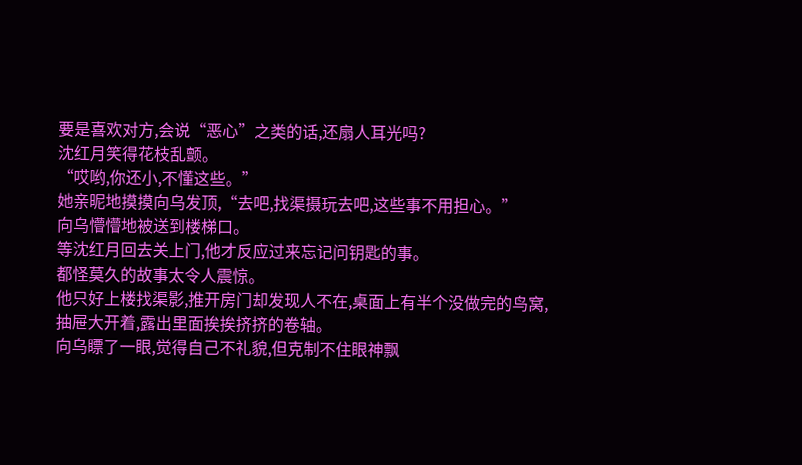要是喜欢对方,会说“恶心”之类的话,还扇人耳光吗?
沈红月笑得花枝乱颤。
“哎哟,你还小,不懂这些。”
她亲昵地摸摸向乌发顶,“去吧,找渠摄玩去吧,这些事不用担心。”
向乌懵懵地被送到楼梯口。
等沈红月回去关上门,他才反应过来忘记问钥匙的事。
都怪莫久的故事太令人震惊。
他只好上楼找渠影,推开房门却发现人不在,桌面上有半个没做完的鸟窝,抽屉大开着,露出里面挨挨挤挤的卷轴。
向乌瞟了一眼,觉得自己不礼貌,但克制不住眼神飘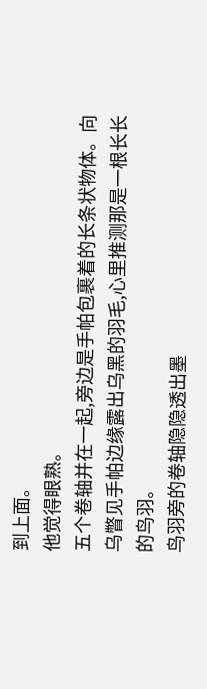到上面。
他觉得眼熟。
五个卷轴并在一起,旁边是手帕包裹着的长条状物体。向乌瞥见手帕边缘露出乌黑的羽毛,心里推测那是一根长长的鸟羽。
鸟羽旁的卷轴隐隐透出墨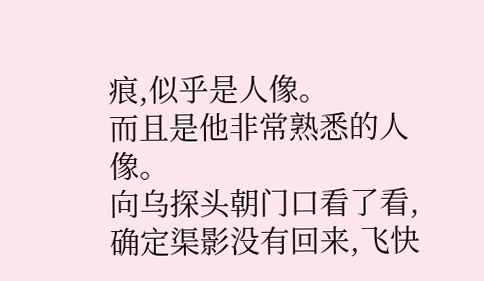痕,似乎是人像。
而且是他非常熟悉的人像。
向乌探头朝门口看了看,确定渠影没有回来,飞快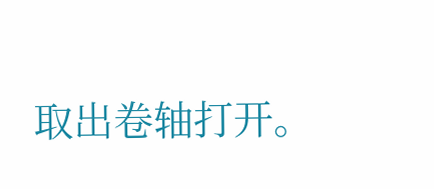取出卷轴打开。